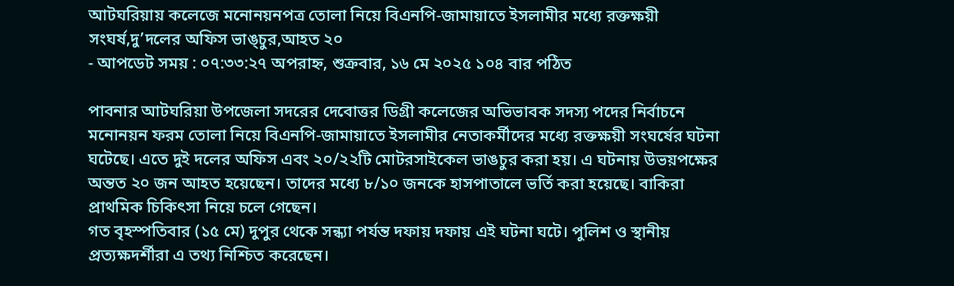আটঘরিয়ায় কলেজে মনোনয়নপত্র তোলা নিয়ে বিএনপি-জামায়াতে ইসলামীর মধ্যে রক্তক্ষয়ী সংঘর্ষ,দু’দলের অফিস ভাঙ্চুর,আহত ২০
- আপডেট সময় : ০৭:৩৩:২৭ অপরাহ্ন, শুক্রবার, ১৬ মে ২০২৫ ১০৪ বার পঠিত

পাবনার আটঘরিয়া উপজেলা সদরের দেবোত্তর ডিগ্রী কলেজের অভিভাবক সদস্য পদের নির্বাচনে মনোনয়ন ফরম তোলা নিয়ে বিএনপি-জামায়াতে ইসলামীর নেতাকর্মীদের মধ্যে রক্তক্ষয়ী সংঘর্ষের ঘটনা ঘটেছে। এতে দুই দলের অফিস এবং ২০/২২টি মোটরসাইকেল ভাঙচুর করা হয়। এ ঘটনায় উভয়পক্ষের অন্তত ২০ জন আহত হয়েছেন। তাদের মধ্যে ৮/১০ জনকে হাসপাতালে ভর্তি করা হয়েছে। বাকিরা প্রাথমিক চিকিৎসা নিয়ে চলে গেছেন।
গত বৃহস্পতিবার (১৫ মে) দুপুর থেকে সন্ধ্যা পর্যন্ত দফায় দফায় এই ঘটনা ঘটে। পুলিশ ও স্থানীয় প্রত্যক্ষদর্শীরা এ তথ্য নিশ্চিত করেছেন।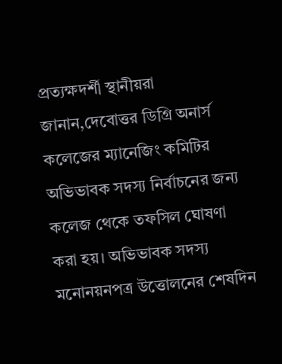প্রত্যক্ষদর্শী স্থানীয়রা জানান,দেবোত্তর ডিগ্রি অনার্স কলেজের ম্যানেজিং কমিটির অভিভাবক সদস্য নির্বাচনের জন্য কলেজ থেকে তফসিল ঘোষণা করা হয়। অভিভাবক সদস্য মনোনয়নপত্র উত্তোলনের শেষদিন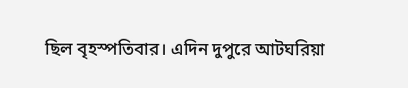ছিল বৃহস্পতিবার। এদিন দুপুরে আটঘরিয়া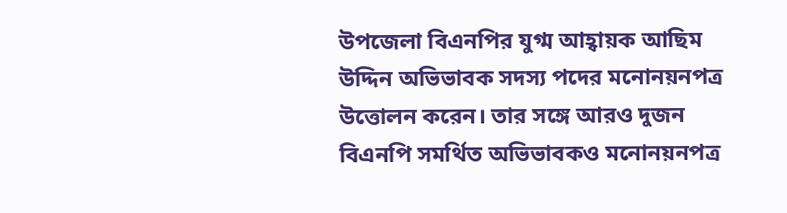উপজেলা বিএনপির যুগ্ম আহ্বায়ক আছিম উদ্দিন অভিভাবক সদস্য পদের মনোনয়নপত্র উত্তোলন করেন। তার সঙ্গে আরও দুজন বিএনপি সমর্থিত অভিভাবকও মনোনয়নপত্র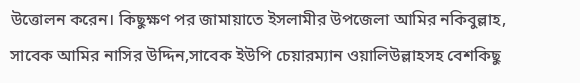উত্তোলন করেন। কিছুক্ষণ পর জামায়াতে ইসলামীর উপজেলা আমির নকিবুল্লাহ, সাবেক আমির নাসির উদ্দিন,সাবেক ইউপি চেয়ারম্যান ওয়ালিউল্লাহসহ বেশকিছু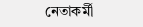নেতাকর্মী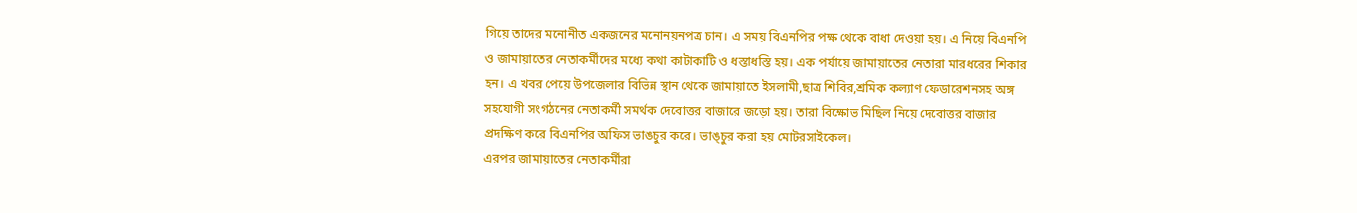গিয়ে তাদের মনোনীত একজনের মনোনয়নপত্র চান। এ সময় বিএনপির পক্ষ থেকে বাধা দেওয়া হয়। এ নিয়ে বিএনপি ও জামায়াতের নেতাকর্মীদের মধ্যে কথা কাটাকাটি ও ধস্তাধস্তি হয়। এক পর্যায়ে জামায়াতের নেতারা মারধরের শিকার হন। এ খবর পেয়ে উপজেলার বিভিন্ন স্থান থেকে জামায়াতে ইসলামী,ছাত্র শিবির,শ্রমিক কল্যাণ ফেডারেশনসহ অঙ্গ সহযোগী সংগঠনের নেতাকর্মী সমর্থক দেবোত্তর বাজারে জড়ো হয়। তারা বিক্ষোভ মিছিল নিয়ে দেবোত্তর বাজার প্রদক্ষিণ করে বিএনপির অফিস ভাঙচুর করে। ভাঙ্চুর করা হয় মোটরসাইকেল।
এরপর জামায়াতের নেতাকর্মীরা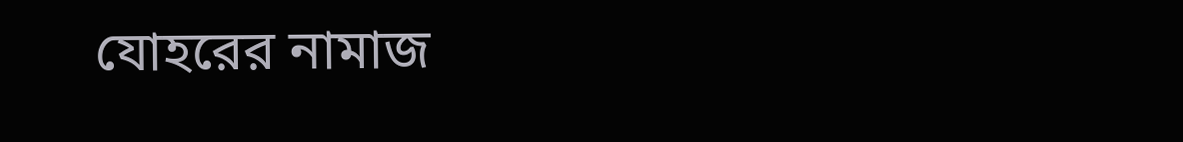যোহরের নামাজ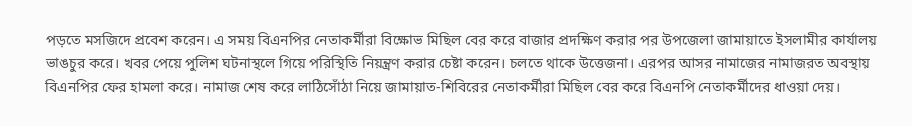পড়তে মসজিদে প্রবেশ করেন। এ সময় বিএনপির নেতাকর্মীরা বিক্ষোভ মিছিল বের করে বাজার প্রদক্ষিণ করার পর উপজেলা জামায়াতে ইসলামীর কার্যালয় ভাঙচুর করে। খবর পেয়ে পুলিশ ঘটনাস্থলে গিয়ে পরিস্থিতি নিয়ন্ত্রণ করার চেষ্টা করেন। চলতে থাকে উত্তেজনা। এরপর আসর নামাজের নামাজরত অবস্থায় বিএনপির ফের হামলা করে। নামাজ শেষ করে লাঠিসোঁঠা নিয়ে জামায়াত-শিবিরের নেতাকর্মীরা মিছিল বের করে বিএনপি নেতাকর্মীদের ধাওয়া দেয়।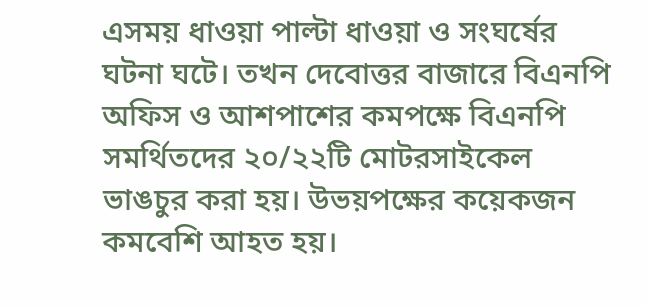এসময় ধাওয়া পাল্টা ধাওয়া ও সংঘর্ষের ঘটনা ঘটে। তখন দেবোত্তর বাজারে বিএনপি অফিস ও আশপাশের কমপক্ষে বিএনপি সমর্থিতদের ২০/২২টি মোটরসাইকেল ভাঙচুর করা হয়। উভয়পক্ষের কয়েকজন কমবেশি আহত হয়।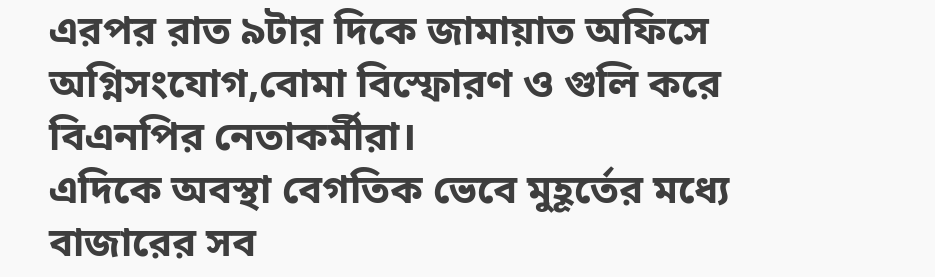এরপর রাত ৯টার দিকে জামায়াত অফিসে অগ্নিসংযোগ,বোমা বিস্ফোরণ ও গুলি করে বিএনপির নেতাকর্মীরা।
এদিকে অবস্থা বেগতিক ভেবে মুহূর্তের মধ্যে বাজারের সব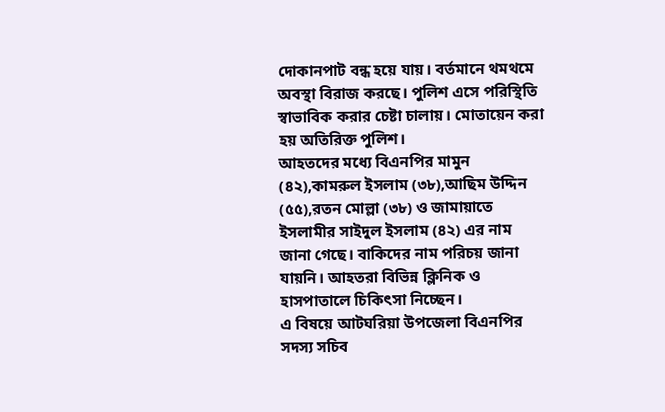দোকানপাট বন্ধ হয়ে যায়। বর্তমানে থমথমে অবস্থা বিরাজ করছে। পুলিশ এসে পরিস্থিতি স্বাভাবিক করার চেষ্টা চালায়। মোতায়েন করা হয় অতিরিক্ত পুলিশ।
আহতদের মধ্যে বিএনপির মামুন (৪২),কামরুল ইসলাম (৩৮),আছিম উদ্দিন (৫৫),রতন মোল্লা (৩৮) ও জামায়াতে ইসলামীর সাইদুল ইসলাম (৪২) এর নাম জানা গেছে। বাকিদের নাম পরিচয় জানা যায়নি। আহতরা বিভিন্ন ক্লিনিক ও হাসপাতালে চিকিৎসা নিচ্ছেন।
এ বিষয়ে আটঘরিয়া উপজেলা বিএনপির সদস্য সচিব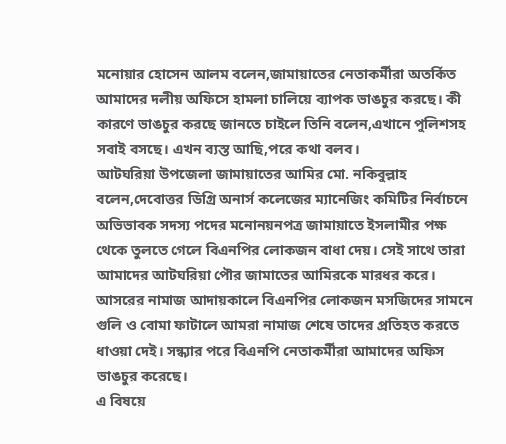মনোয়ার হোসেন আলম বলেন,জামায়াতের নেতাকর্মীরা অতর্কিত আমাদের দলীয় অফিসে হামলা চালিয়ে ব্যাপক ভাঙচুর করছে। কী কারণে ভাঙচুর করছে জানতে চাইলে তিনি বলেন,এখানে পুলিশসহ সবাই বসছে। এখন ব্যস্ত আছি,পরে কথা বলব।
আটঘরিয়া উপজেলা জামায়াতের আমির মো. নকিবুল্লাহ বলেন,দেবোত্তর ডিগ্রি অনার্স কলেজের ম্যানেজিং কমিটির নির্বাচনে অভিভাবক সদস্য পদের মনোনয়নপত্র জামায়াতে ইসলামীর পক্ষ থেকে তুলতে গেলে বিএনপির লোকজন বাধা দেয়। সেই সাথে তারা আমাদের আটঘরিয়া পৌর জামাতের আমিরকে মারধর করে। আসরের নামাজ আদায়কালে বিএনপির লোকজন মসজিদের সামনে গুলি ও বোমা ফাটালে আমরা নামাজ শেষে তাদের প্রতিহত করতে ধাওয়া দেই। সন্ধ্যার পরে বিএনপি নেতাকর্মীরা আমাদের অফিস ভাঙচুর করেছে।
এ বিষয়ে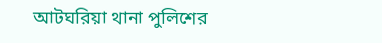আটঘরিয়া থানা পুলিশের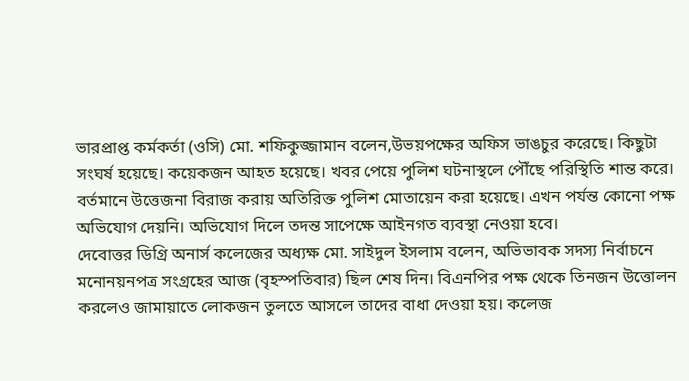ভারপ্রাপ্ত কর্মকর্তা (ওসি) মো. শফিকুজ্জামান বলেন,উভয়পক্ষের অফিস ভাঙচুর করেছে। কিছুটা সংঘর্ষ হয়েছে। কয়েকজন আহত হয়েছে। খবর পেয়ে পুলিশ ঘটনাস্থলে পৌঁছে পরিস্থিতি শান্ত করে। বর্তমানে উত্তেজনা বিরাজ করায় অতিরিক্ত পুলিশ মোতায়েন করা হয়েছে। এখন পর্যন্ত কোনো পক্ষ অভিযোগ দেয়নি। অভিযোগ দিলে তদন্ত সাপেক্ষে আইনগত ব্যবস্থা নেওয়া হবে।
দেবোত্তর ডিগ্রি অনার্স কলেজের অধ্যক্ষ মো. সাইদুল ইসলাম বলেন, অভিভাবক সদস্য নির্বাচনে মনোনয়নপত্র সংগ্রহের আজ (বৃহস্পতিবার) ছিল শেষ দিন। বিএনপির পক্ষ থেকে তিনজন উত্তোলন করলেও জামায়াতে লোকজন তুলতে আসলে তাদের বাধা দেওয়া হয়। কলেজ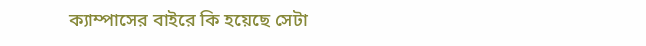ক্যাম্পাসের বাইরে কি হয়েছে সেটা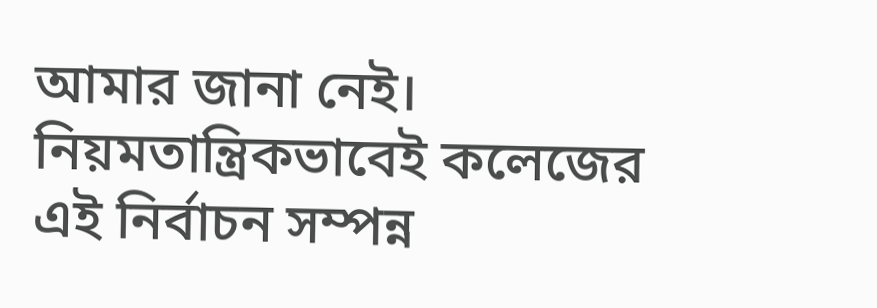আমার জানা নেই। নিয়মতান্ত্রিকভাবেই কলেজের এই নির্বাচন সম্পন্ন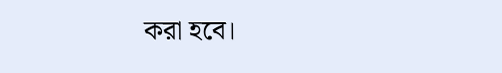করা হবে।